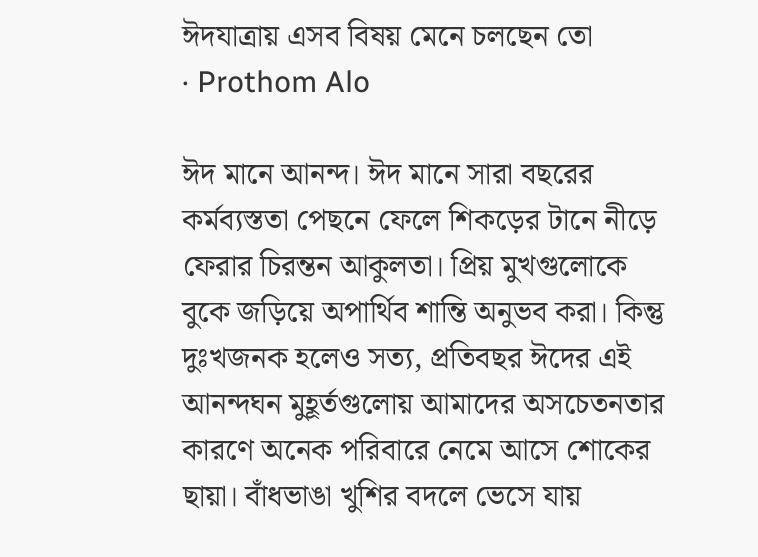ঈদযাত্রায় এসব বিষয় মেনে চলছেন তো
· Prothom Alo

ঈদ মানে আনন্দ। ঈদ মানে সারা বছরের কর্মব্যস্ততা পেছনে ফেলে শিকড়ের টানে নীড়ে ফেরার চিরন্তন আকুলতা। প্রিয় মুখগুলোকে বুকে জড়িয়ে অপার্থিব শান্তি অনুভব করা। কিন্তু দুঃখজনক হলেও সত্য, প্রতিবছর ঈদের এই আনন্দঘন মুহূর্তগুলোয় আমাদের অসচেতনতার কারণে অনেক পরিবারে নেমে আসে শোকের ছায়া। বাঁধভাঙা খুশির বদলে ভেসে যায়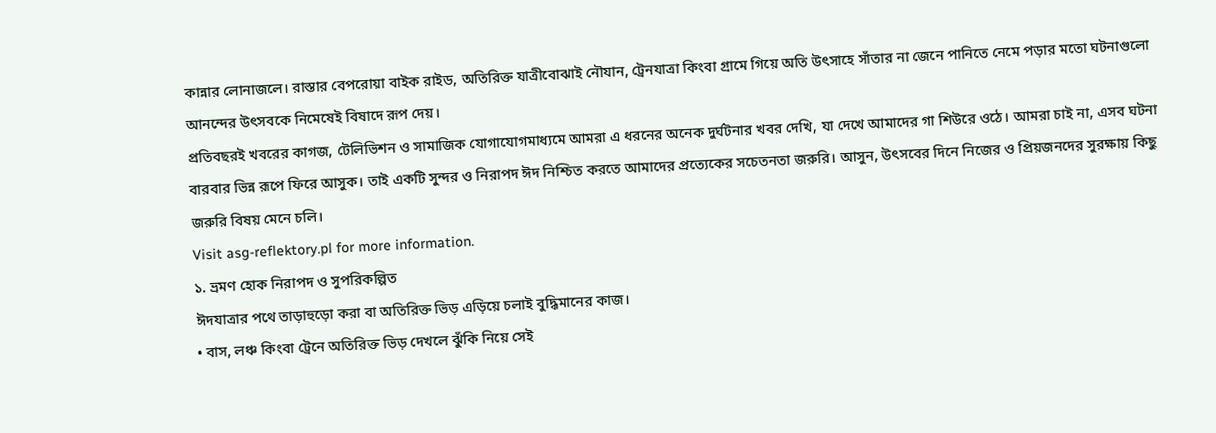কান্নার লোনাজলে। রাস্তার বেপরোয়া বাইক রাইড, অতিরিক্ত যাত্রীবোঝাই নৌযান, ট্রেনযাত্রা কিংবা গ্রামে গিয়ে অতি উৎসাহে সাঁতার না জেনে পানিতে নেমে পড়ার মতো ঘটনাগুলো আনন্দের উৎসবকে নিমেষেই বিষাদে রূপ দেয়।
প্রতিবছরই খবরের কাগজ, টেলিভিশন ও সামাজিক যোগাযোগমাধ্যমে আমরা এ ধরনের অনেক দুর্ঘটনার খবর দেখি, যা দেখে আমাদের গা শিউরে ওঠে। আমরা চাই না, এসব ঘটনা বারবার ভিন্ন রূপে ফিরে আসুক। তাই একটি সুন্দর ও নিরাপদ ঈদ নিশ্চিত করতে আমাদের প্রত্যেকের সচেতনতা জরুরি। আসুন, উৎসবের দিনে নিজের ও প্রিয়জনদের সুরক্ষায় কিছু জরুরি বিষয় মেনে চলি।
Visit asg-reflektory.pl for more information.
১. ভ্রমণ হোক নিরাপদ ও সুপরিকল্পিত
ঈদযাত্রার পথে তাড়াহুড়ো করা বা অতিরিক্ত ভিড় এড়িয়ে চলাই বুদ্ধিমানের কাজ।
• বাস, লঞ্চ কিংবা ট্রেনে অতিরিক্ত ভিড় দেখলে ঝুঁকি নিয়ে সেই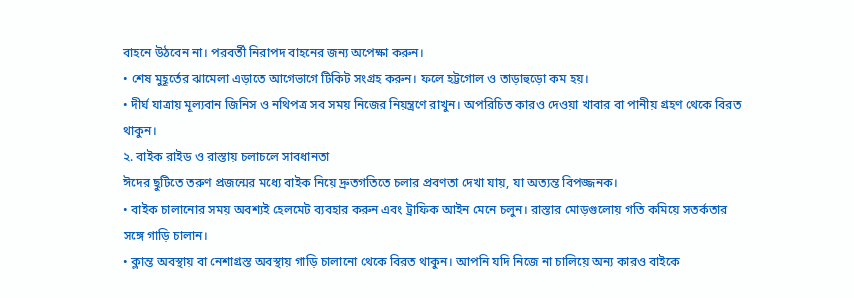বাহনে উঠবেন না। পরবর্তী নিরাপদ বাহনের জন্য অপেক্ষা করুন।
• শেষ মুহূর্তের ঝামেলা এড়াতে আগেভাগে টিকিট সংগ্রহ করুন। ফলে হট্টগোল ও তাড়াহুড়ো কম হয়।
• দীর্ঘ যাত্রায় মূল্যবান জিনিস ও নথিপত্র সব সময় নিজের নিয়ন্ত্রণে রাখুন। অপরিচিত কারও দেওয়া খাবার বা পানীয় গ্রহণ থেকে বিরত থাকুন।
২. বাইক রাইড ও রাস্তায় চলাচলে সাবধানতা
ঈদের ছুটিতে তরুণ প্রজন্মের মধ্যে বাইক নিয়ে দ্রুতগতিতে চলার প্রবণতা দেখা যায়, যা অত্যন্ত বিপজ্জনক।
• বাইক চালানোর সময় অবশ্যই হেলমেট ব্যবহার করুন এবং ট্রাফিক আইন মেনে চলুন। রাস্তার মোড়গুলোয় গতি কমিয়ে সতর্কতার সঙ্গে গাড়ি চালান।
• ক্লান্ত অবস্থায় বা নেশাগ্রস্ত অবস্থায় গাড়ি চালানো থেকে বিরত থাকুন। আপনি যদি নিজে না চালিয়ে অন্য কারও বাইকে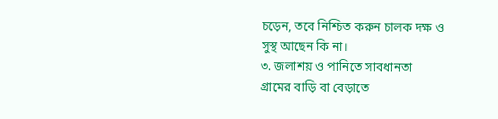চড়েন, তবে নিশ্চিত করুন চালক দক্ষ ও সুস্থ আছেন কি না।
৩. জলাশয় ও পানিতে সাবধানতা
গ্রামের বাড়ি বা বেড়াতে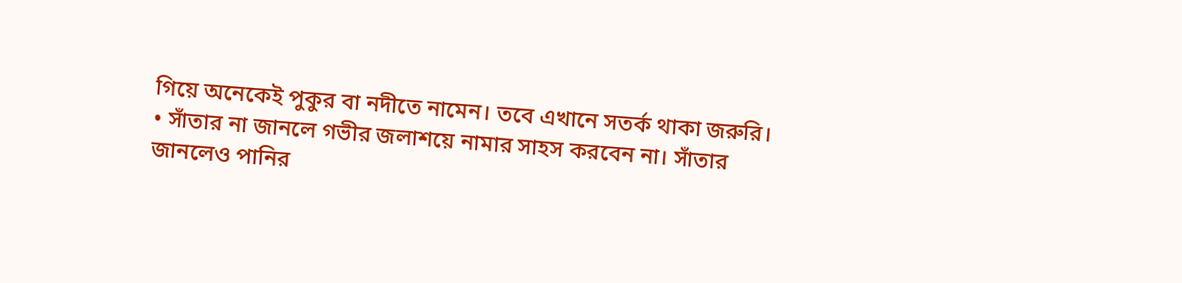গিয়ে অনেকেই পুকুর বা নদীতে নামেন। তবে এখানে সতর্ক থাকা জরুরি।
• সাঁতার না জানলে গভীর জলাশয়ে নামার সাহস করবেন না। সাঁতার জানলেও পানির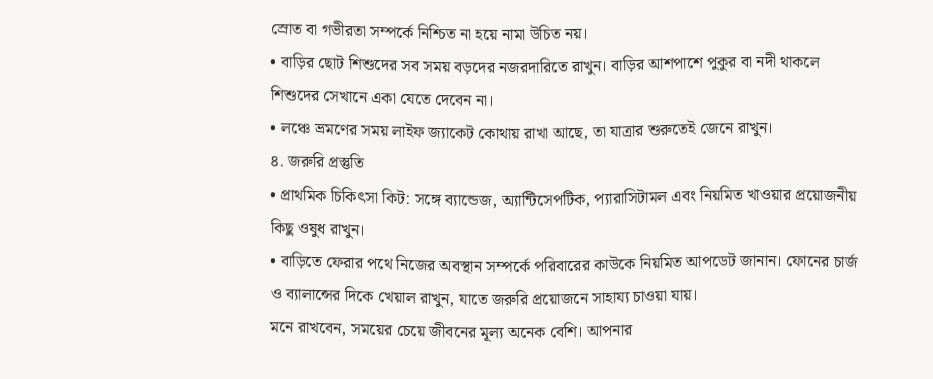স্রোত বা গভীরতা সম্পর্কে নিশ্চিত না হয়ে নামা উচিত নয়।
• বাড়ির ছোট শিশুদের সব সময় বড়দের নজরদারিতে রাখুন। বাড়ির আশপাশে পুকুর বা নদী থাকলে শিশুদের সেখানে একা যেতে দেবেন না।
• লঞ্চে ভ্রমণের সময় লাইফ জ্যাকেট কোথায় রাখা আছে, তা যাত্রার শুরুতেই জেনে রাখুন।
৪. জরুরি প্রস্তুতি
• প্রাথমিক চিকিৎসা কিট: সঙ্গে ব্যান্ডেজ, অ্যান্টিসেপটিক, প্যারাসিটামল এবং নিয়মিত খাওয়ার প্রয়োজনীয় কিছু ওষুধ রাখুন।
• বাড়িতে ফেরার পথে নিজের অবস্থান সম্পর্কে পরিবারের কাউকে নিয়মিত আপডেট জানান। ফোনের চার্জ ও ব্যালান্সের দিকে খেয়াল রাখুন, যাতে জরুরি প্রয়োজনে সাহায্য চাওয়া যায়।
মনে রাখবেন, সময়ের চেয়ে জীবনের মূল্য অনেক বেশি। আপনার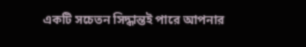একটি সচেতন সিদ্ধান্তই পারে আপনার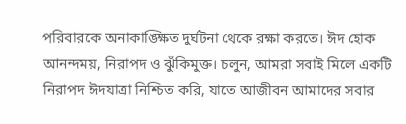পরিবারকে অনাকাঙ্ক্ষিত দুর্ঘটনা থেকে রক্ষা করতে। ঈদ হোক আনন্দময়, নিরাপদ ও ঝুঁকিমুক্ত। চলুন, আমরা সবাই মিলে একটি নিরাপদ ঈদযাত্রা নিশ্চিত করি, যাতে আজীবন আমাদের সবার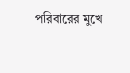পরিবারের মুখে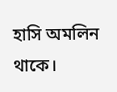হাসি অমলিন থাকে।